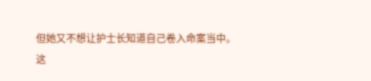但她又不想让护士长知道自己卷入命案当中。
这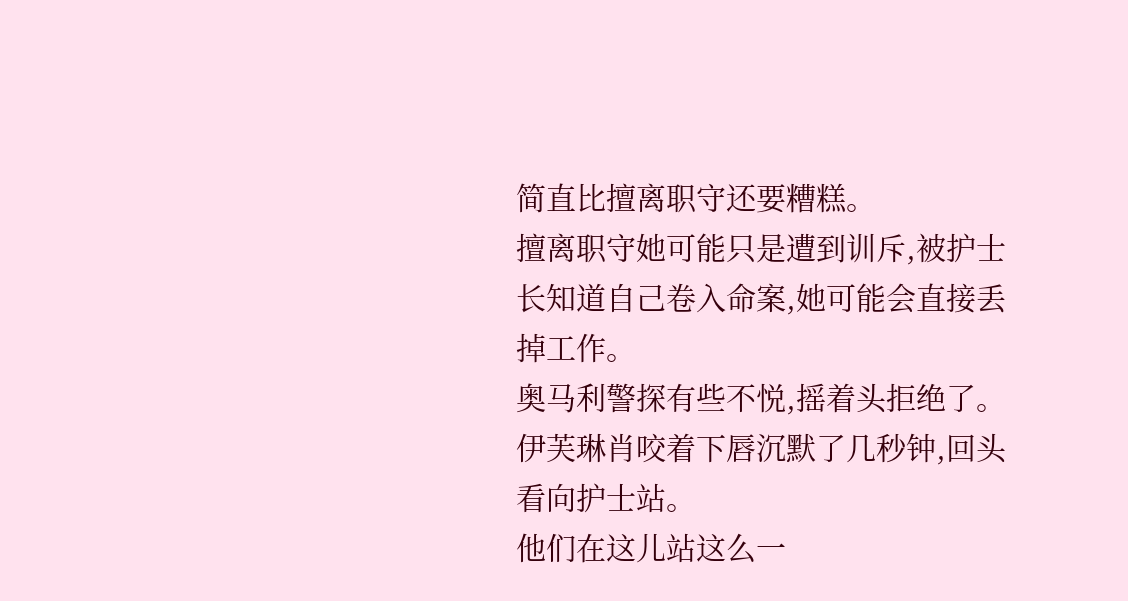简直比擅离职守还要糟糕。
擅离职守她可能只是遭到训斥,被护士长知道自己卷入命案,她可能会直接丢掉工作。
奥马利警探有些不悦,摇着头拒绝了。
伊芙琳肖咬着下唇沉默了几秒钟,回头看向护士站。
他们在这儿站这么一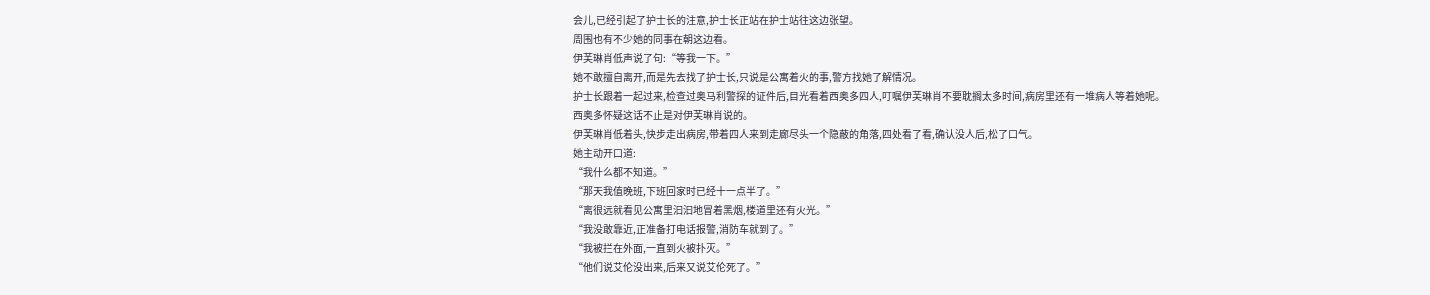会儿,已经引起了护士长的注意,护士长正站在护士站往这边张望。
周围也有不少她的同事在朝这边看。
伊芙琳肖低声说了句:“等我一下。”
她不敢擅自离开,而是先去找了护士长,只说是公寓着火的事,警方找她了解情况。
护士长跟着一起过来,检查过奥马利警探的证件后,目光看着西奥多四人,叮嘱伊芙琳肖不要耽搁太多时间,病房里还有一堆病人等着她呢。
西奥多怀疑这话不止是对伊芙琳肖说的。
伊芙琳肖低着头,快步走出病房,带着四人来到走廊尽头一个隐蔽的角落,四处看了看,确认没人后,松了口气。
她主动开口道:
“我什么都不知道。”
“那天我值晚班,下班回家时已经十一点半了。”
“离很远就看见公寓里汩汩地冒着黑烟,楼道里还有火光。”
“我没敢靠近,正准备打电话报警,消防车就到了。”
“我被拦在外面,一直到火被扑灭。”
“他们说艾伦没出来,后来又说艾伦死了。”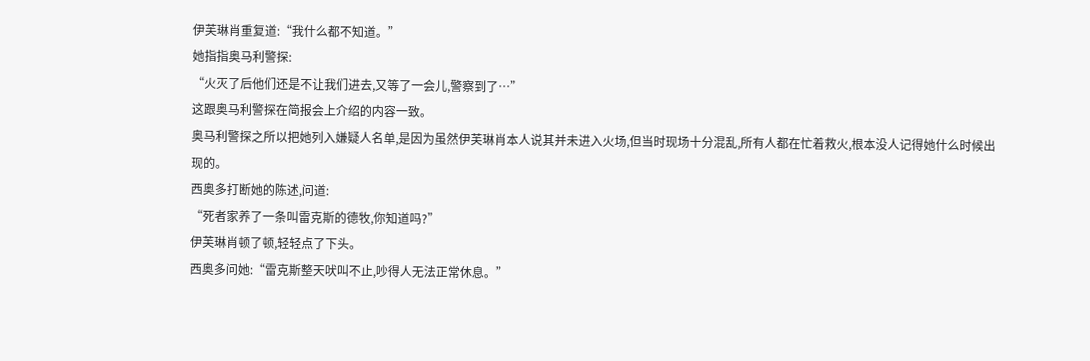伊芙琳肖重复道:“我什么都不知道。”
她指指奥马利警探:
“火灭了后他们还是不让我们进去,又等了一会儿,警察到了…”
这跟奥马利警探在简报会上介绍的内容一致。
奥马利警探之所以把她列入嫌疑人名单,是因为虽然伊芙琳肖本人说其并未进入火场,但当时现场十分混乱,所有人都在忙着救火,根本没人记得她什么时候出现的。
西奥多打断她的陈述,问道:
“死者家养了一条叫雷克斯的德牧,你知道吗?”
伊芙琳肖顿了顿,轻轻点了下头。
西奥多问她:“雷克斯整天吠叫不止,吵得人无法正常休息。”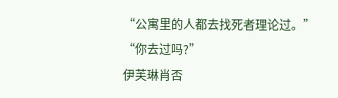“公寓里的人都去找死者理论过。”
“你去过吗?”
伊芙琳肖否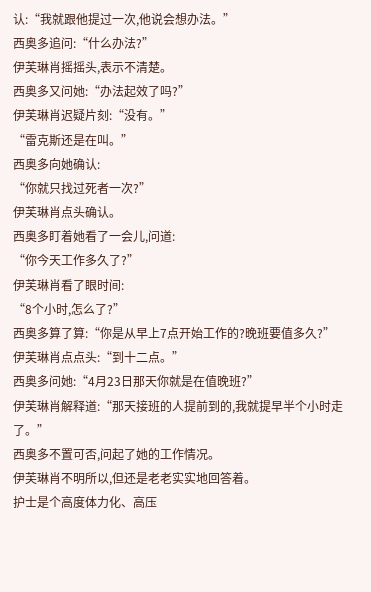认:“我就跟他提过一次,他说会想办法。”
西奥多追问:“什么办法?”
伊芙琳肖摇摇头,表示不清楚。
西奥多又问她:“办法起效了吗?”
伊芙琳肖迟疑片刻:“没有。”
“雷克斯还是在叫。”
西奥多向她确认:
“你就只找过死者一次?”
伊芙琳肖点头确认。
西奥多盯着她看了一会儿,问道:
“你今天工作多久了?”
伊芙琳肖看了眼时间:
“8个小时,怎么了?”
西奥多算了算:“你是从早上7点开始工作的?晚班要值多久?”
伊芙琳肖点点头:“到十二点。”
西奥多问她:“4月23日那天你就是在值晚班?”
伊芙琳肖解释道:“那天接班的人提前到的,我就提早半个小时走了。”
西奥多不置可否,问起了她的工作情况。
伊芙琳肖不明所以,但还是老老实实地回答着。
护士是个高度体力化、高压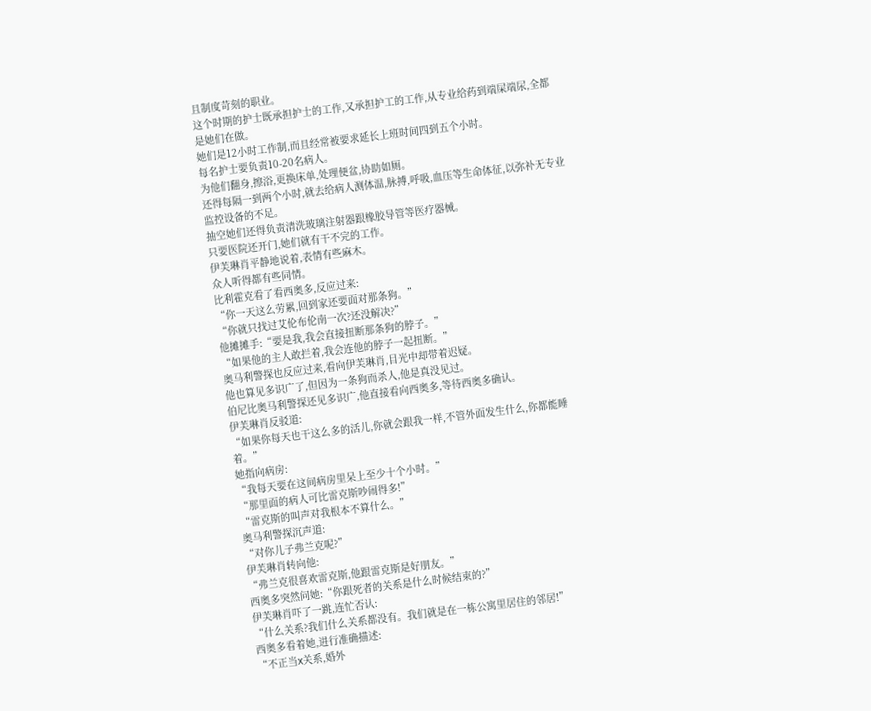且制度苛刻的职业。
这个时期的护士既承担护士的工作,又承担护工的工作,从专业给药到端屎端尿,全都是她们在做。
她们是12小时工作制,而且经常被要求延长上班时间四到五个小时。
每名护士要负责10-20名病人。
为他们翻身,擦浴,更换床单,处理便盆,协助如厕。
还得每隔一到两个小时,就去给病人测体温,脉搏,呼吸,血压等生命体征,以弥补无专业监控设备的不足。
抽空她们还得负责清洗玻璃注射器跟橡胶导管等医疗器械。
只要医院还开门,她们就有干不完的工作。
伊芙琳肖平静地说着,表情有些麻木。
众人听得都有些同情。
比利霍克看了看西奥多,反应过来:
“你一天这么劳累,回到家还要面对那条狗。”
“你就只找过艾伦布伦南一次?还没解决?”
他摊摊手:“要是我,我会直接扭断那条狗的脖子。”
“如果他的主人敢拦着,我会连他的脖子一起扭断。”
奥马利警探也反应过来,看向伊芙琳肖,目光中却带着迟疑。
他也算见多识广了,但因为一条狗而杀人,他是真没见过。
伯尼比奥马利警探还见多识广,他直接看向西奥多,等待西奥多确认。
伊芙琳肖反驳道:
“如果你每天也干这么多的活儿,你就会跟我一样,不管外面发生什么,你都能睡着。”
她指向病房:
“我每天要在这间病房里呆上至少十个小时。”
“那里面的病人可比雷克斯吵闹得多!”
“雷克斯的叫声对我根本不算什么。”
奥马利警探沉声道:
“对你儿子弗兰克呢?”
伊芙琳肖转向他:
“弗兰克很喜欢雷克斯,他跟雷克斯是好朋友。”
西奥多突然问她:“你跟死者的关系是什么时候结束的?”
伊芙琳肖吓了一跳,连忙否认:
“什么关系?我们什么关系都没有。我们就是在一栋公寓里居住的邻居!”
西奥多看着她,进行准确描述:
“不正当x关系,婚外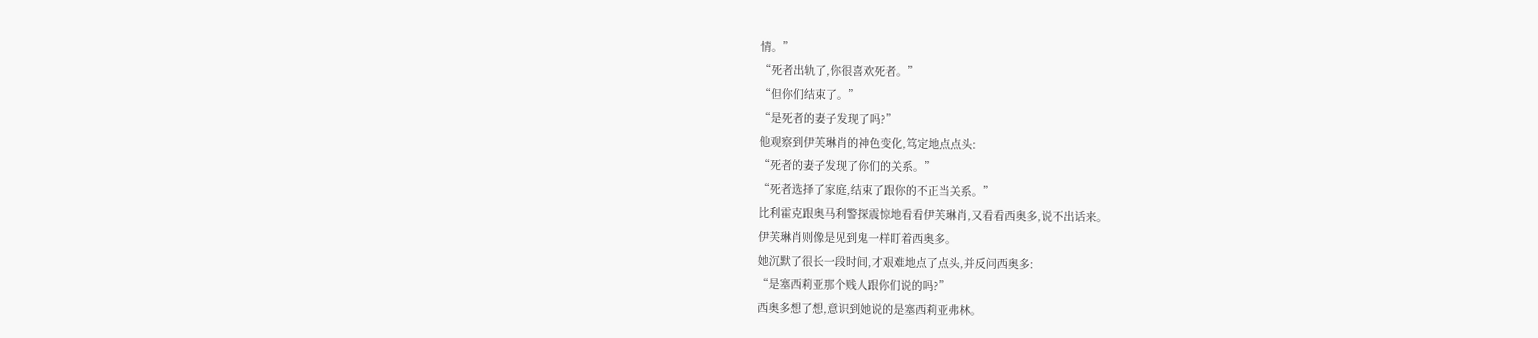情。”
“死者出轨了,你很喜欢死者。”
“但你们结束了。”
“是死者的妻子发现了吗?”
他观察到伊芙琳肖的神色变化,笃定地点点头:
“死者的妻子发现了你们的关系。”
“死者选择了家庭,结束了跟你的不正当关系。”
比利霍克跟奥马利警探震惊地看看伊芙琳肖,又看看西奥多,说不出话来。
伊芙琳肖则像是见到鬼一样盯着西奥多。
她沉默了很长一段时间,才艰难地点了点头,并反问西奥多:
“是塞西莉亚那个贱人跟你们说的吗?”
西奥多想了想,意识到她说的是塞西莉亚弗林。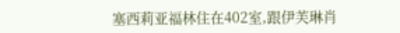塞西莉亚福林住在402室,跟伊芙琳肖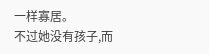一样寡居。
不过她没有孩子,而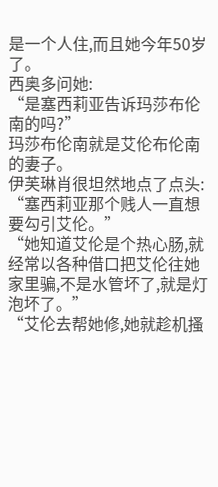是一个人住,而且她今年50岁了。
西奥多问她:
“是塞西莉亚告诉玛莎布伦南的吗?”
玛莎布伦南就是艾伦布伦南的妻子。
伊芙琳肖很坦然地点了点头:
“塞西莉亚那个贱人一直想要勾引艾伦。”
“她知道艾伦是个热心肠,就经常以各种借口把艾伦往她家里骗,不是水管坏了,就是灯泡坏了。”
“艾伦去帮她修,她就趁机搔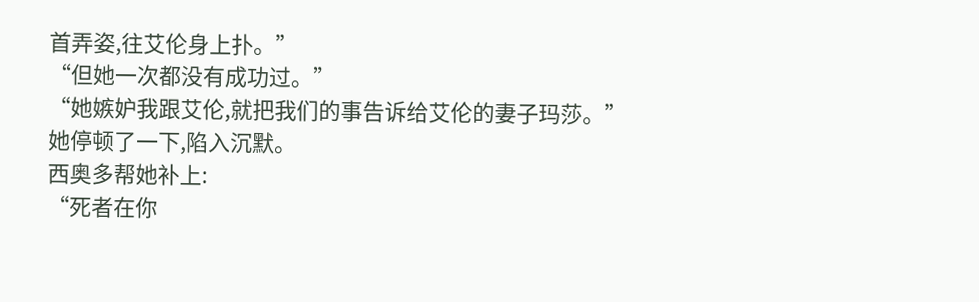首弄姿,往艾伦身上扑。”
“但她一次都没有成功过。”
“她嫉妒我跟艾伦,就把我们的事告诉给艾伦的妻子玛莎。”
她停顿了一下,陷入沉默。
西奥多帮她补上:
“死者在你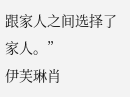跟家人之间选择了家人。”
伊芙琳肖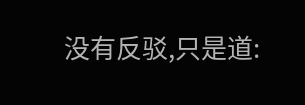没有反驳,只是道: